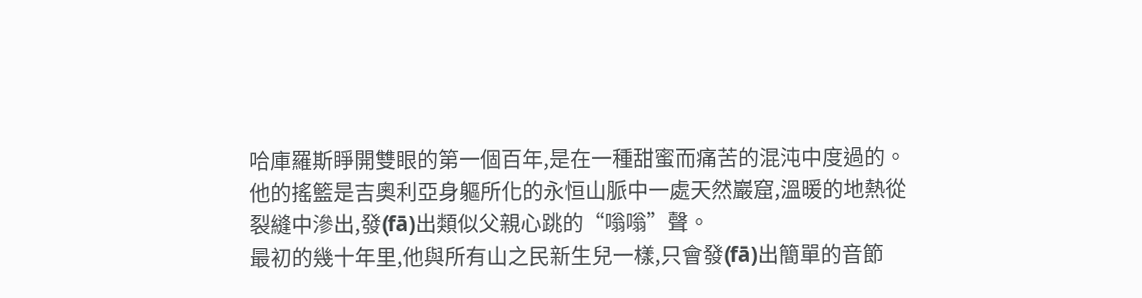哈庫羅斯睜開雙眼的第一個百年,是在一種甜蜜而痛苦的混沌中度過的。
他的搖籃是吉奧利亞身軀所化的永恒山脈中一處天然巖窟,溫暖的地熱從裂縫中滲出,發(fā)出類似父親心跳的“嗡嗡”聲。
最初的幾十年里,他與所有山之民新生兒一樣,只會發(fā)出簡單的音節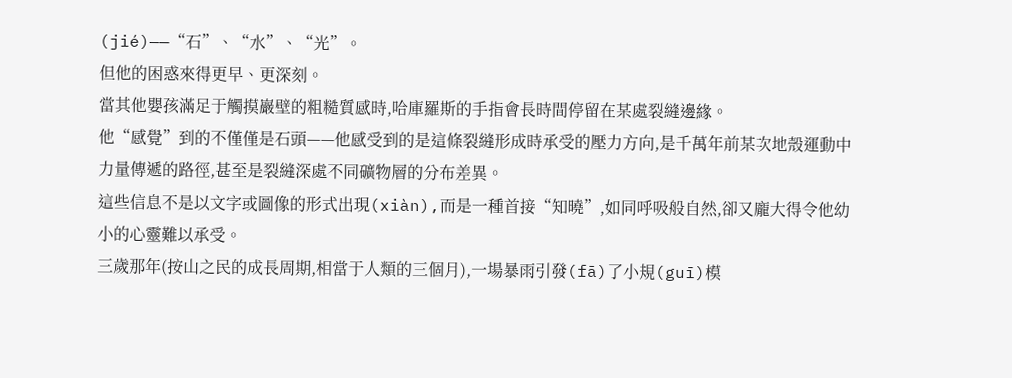(jié)——“石”、“水”、“光”。
但他的困惑來得更早、更深刻。
當其他嬰孩滿足于觸摸巖壁的粗糙質感時,哈庫羅斯的手指會長時間停留在某處裂縫邊緣。
他“感覺”到的不僅僅是石頭——他感受到的是這條裂縫形成時承受的壓力方向,是千萬年前某次地殼運動中力量傳遞的路徑,甚至是裂縫深處不同礦物層的分布差異。
這些信息不是以文字或圖像的形式出現(xiàn),而是一種首接“知曉”,如同呼吸般自然,卻又龐大得令他幼小的心靈難以承受。
三歲那年(按山之民的成長周期,相當于人類的三個月),一場暴雨引發(fā)了小規(guī)模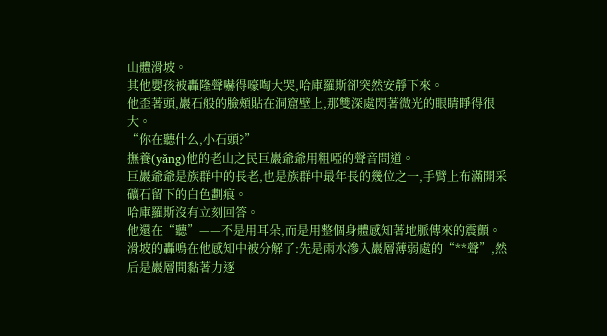山體滑坡。
其他嬰孩被轟隆聲嚇得嚎啕大哭,哈庫羅斯卻突然安靜下來。
他歪著頭,巖石般的臉頰貼在洞窟壁上,那雙深處閃著微光的眼睛睜得很大。
“你在聽什么,小石頭?”
撫養(yǎng)他的老山之民巨巖爺爺用粗啞的聲音問道。
巨巖爺爺是族群中的長老,也是族群中最年長的幾位之一,手臂上布滿開采礦石留下的白色劃痕。
哈庫羅斯沒有立刻回答。
他還在“聽”——不是用耳朵,而是用整個身體感知著地脈傳來的震顫。
滑坡的轟鳴在他感知中被分解了:先是雨水滲入巖層薄弱處的“**聲”,然后是巖層間黏著力逐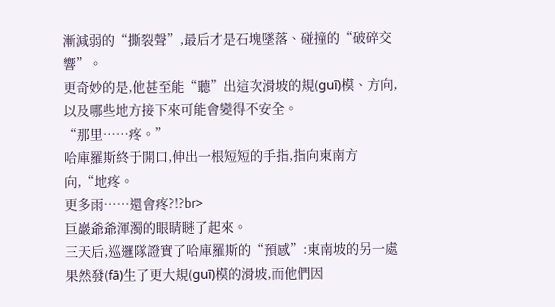漸減弱的“撕裂聲”,最后才是石塊墜落、碰撞的“破碎交響”。
更奇妙的是,他甚至能“聽”出這次滑坡的規(guī)模、方向,以及哪些地方接下來可能會變得不安全。
“那里……疼。”
哈庫羅斯終于開口,伸出一根短短的手指,指向東南方向,“地疼。
更多雨……還會疼?!?br>
巨巖爺爺渾濁的眼睛瞇了起來。
三天后,巡邏隊證實了哈庫羅斯的“預感”:東南坡的另一處果然發(fā)生了更大規(guī)模的滑坡,而他們因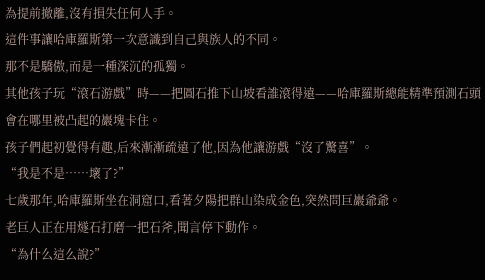為提前撤離,沒有損失任何人手。
這件事讓哈庫羅斯第一次意識到自己與族人的不同。
那不是驕傲,而是一種深沉的孤獨。
其他孩子玩“滾石游戲”時——把圓石推下山坡看誰滾得遠——哈庫羅斯總能精準預測石頭會在哪里被凸起的巖塊卡住。
孩子們起初覺得有趣,后來漸漸疏遠了他,因為他讓游戲“沒了驚喜”。
“我是不是……壞了?”
七歲那年,哈庫羅斯坐在洞窟口,看著夕陽把群山染成金色,突然問巨巖爺爺。
老巨人正在用燧石打磨一把石斧,聞言停下動作。
“為什么這么說?”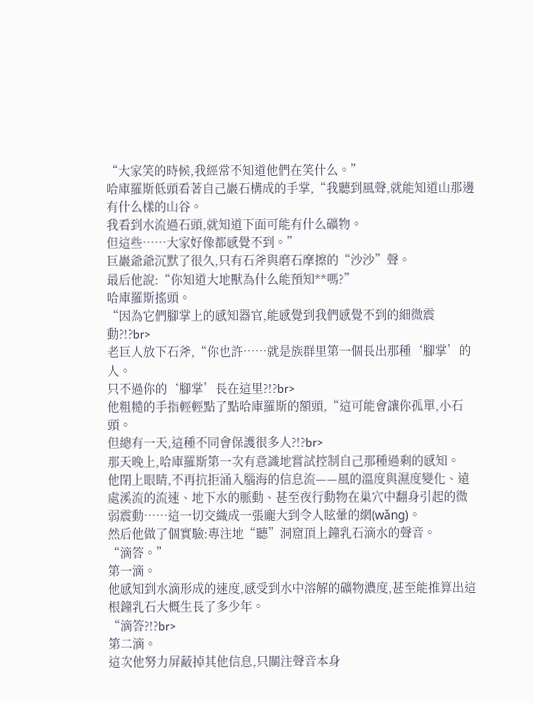“大家笑的時候,我經常不知道他們在笑什么。”
哈庫羅斯低頭看著自己巖石構成的手掌,“我聽到風聲,就能知道山那邊有什么樣的山谷。
我看到水流過石頭,就知道下面可能有什么礦物。
但這些……大家好像都感覺不到。”
巨巖爺爺沉默了很久,只有石斧與磨石摩擦的“沙沙”聲。
最后他說:“你知道大地獸為什么能預知**嗎?”
哈庫羅斯搖頭。
“因為它們腳掌上的感知器官,能感覺到我們感覺不到的細微震動?!?br>
老巨人放下石斧,“你也許……就是族群里第一個長出那種‘腳掌’的人。
只不過你的‘腳掌’長在這里?!?br>
他粗糙的手指輕輕點了點哈庫羅斯的額頭,“這可能會讓你孤單,小石頭。
但總有一天,這種不同會保護很多人?!?br>
那天晚上,哈庫羅斯第一次有意識地嘗試控制自己那種過剩的感知。
他閉上眼睛,不再抗拒涌入腦海的信息流——風的溫度與濕度變化、遠處溪流的流速、地下水的脈動、甚至夜行動物在巢穴中翻身引起的微弱震動……這一切交織成一張龐大到令人眩暈的網(wǎng)。
然后他做了個實驗:專注地“聽”洞窟頂上鐘乳石滴水的聲音。
“滴答。”
第一滴。
他感知到水滴形成的速度,感受到水中溶解的礦物濃度,甚至能推算出這根鐘乳石大概生長了多少年。
“滴答?!?br>
第二滴。
這次他努力屏蔽掉其他信息,只關注聲音本身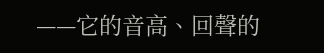——它的音高、回聲的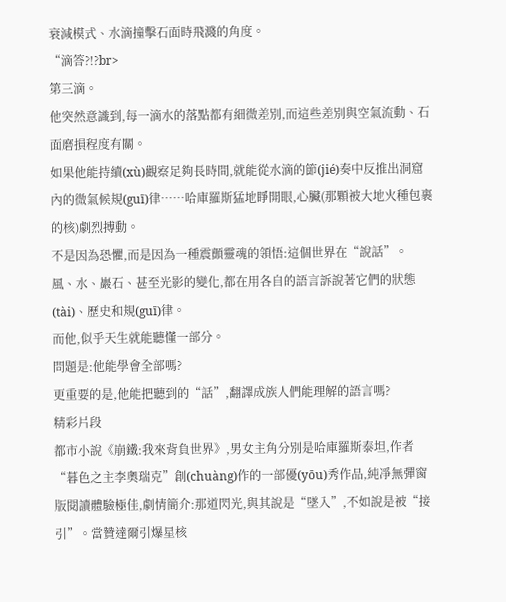衰減模式、水滴撞擊石面時飛濺的角度。
“滴答?!?br>
第三滴。
他突然意識到,每一滴水的落點都有細微差別,而這些差別與空氣流動、石面磨損程度有關。
如果他能持續(xù)觀察足夠長時間,就能從水滴的節(jié)奏中反推出洞窟內的微氣候規(guī)律……哈庫羅斯猛地睜開眼,心臟(那顆被大地火種包裹的核)劇烈搏動。
不是因為恐懼,而是因為一種震顫靈魂的領悟:這個世界在“說話”。
風、水、巖石、甚至光影的變化,都在用各自的語言訴說著它們的狀態(tài)、歷史和規(guī)律。
而他,似乎天生就能聽懂一部分。
問題是:他能學會全部嗎?
更重要的是,他能把聽到的“話”,翻譯成族人們能理解的語言嗎?
精彩片段
都市小說《崩鐵:我來背負世界》,男女主角分別是哈庫羅斯泰坦,作者“暮色之主李奧瑞克”創(chuàng)作的一部優(yōu)秀作品,純凈無彈窗版閱讀體驗極佳,劇情簡介:那道閃光,與其說是“墜入”,不如說是被“接引”。當贊達爾引爆星核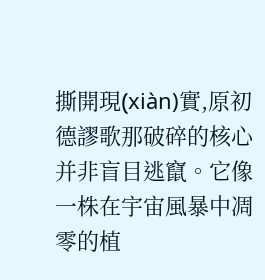撕開現(xiàn)實,原初德謬歌那破碎的核心并非盲目逃竄。它像一株在宇宙風暴中凋零的植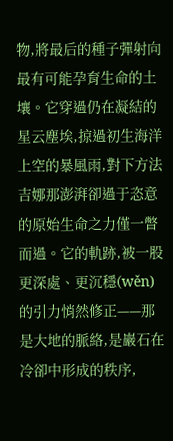物,將最后的種子彈射向最有可能孕育生命的土壤。它穿過仍在凝結的星云塵埃,掠過初生海洋上空的暴風雨,對下方法吉娜那澎湃卻過于恣意的原始生命之力僅一瞥而過。它的軌跡,被一股更深處、更沉穩(wěn)的引力悄然修正——那是大地的脈絡,是巖石在冷卻中形成的秩序,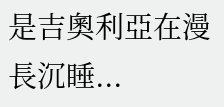是吉奧利亞在漫長沉睡...